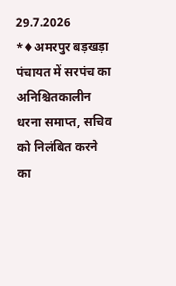29.7.2026 *♦अमरपुर बड़खड़ा पंचायत में सरपंच का अनिश्चितकालीन धरना समाप्त, सचिव को निलंबित करने का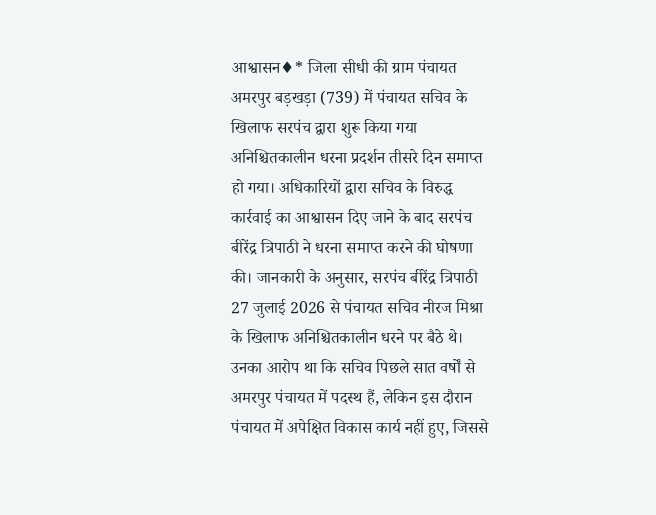आश्वासन♦* जिला सीधी की ग्राम पंचायत अमरपुर बड़खड़ा (739) में पंचायत सचिव के खिलाफ सरपंच द्वारा शुरू किया गया अनिश्चितकालीन धरना प्रदर्शन तीसरे दिन समाप्त हो गया। अधिकारियों द्वारा सचिव के विरुद्ध कार्रवाई का आश्वासन दिए जाने के बाद सरपंच बीरेंद्र त्रिपाठी ने धरना समाप्त करने की घोषणा की। जानकारी के अनुसार, सरपंच बीरेंद्र त्रिपाठी 27 जुलाई 2026 से पंचायत सचिव नीरज मिश्रा के खिलाफ अनिश्चितकालीन धरने पर बैठे थे। उनका आरोप था कि सचिव पिछले सात वर्षों से अमरपुर पंचायत में पदस्थ हैं, लेकिन इस दौरान पंचायत में अपेक्षित विकास कार्य नहीं हुए, जिससे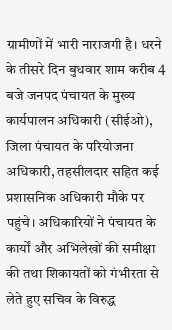ग्रामीणों में भारी नाराजगी है। धरने के तीसरे दिन बुधवार शाम करीब 4 बजे जनपद पंचायत के मुख्य कार्यपालन अधिकारी (सीईओ), जिला पंचायत के परियोजना अधिकारी, तहसीलदार सहित कई प्रशासनिक अधिकारी मौके पर पहुंचे। अधिकारियों ने पंचायत के कार्यों और अभिलेखों की समीक्षा की तथा शिकायतों को गंभीरता से लेते हुए सचिव के विरुद्ध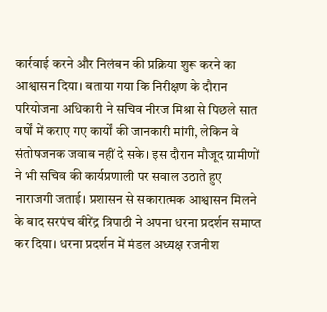कार्रवाई करने और निलंबन की प्रक्रिया शुरू करने का आश्वासन दिया। बताया गया कि निरीक्षण के दौरान परियोजना अधिकारी ने सचिव नीरज मिश्रा से पिछले सात वर्षों में कराए गए कार्यों की जानकारी मांगी, लेकिन वे संतोषजनक जवाब नहीं दे सके। इस दौरान मौजूद ग्रामीणों ने भी सचिव की कार्यप्रणाली पर सवाल उठाते हुए नाराजगी जताई। प्रशासन से सकारात्मक आश्वासन मिलने के बाद सरपंच बीरेंद्र त्रिपाठी ने अपना धरना प्रदर्शन समाप्त कर दिया। धरना प्रदर्शन में मंडल अध्यक्ष रजनीश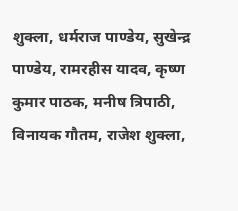शुक्ला, धर्मराज पाण्डेय, सुखेन्द्र पाण्डेय, रामरहीस यादव, कृष्ण कुमार पाठक, मनीष त्रिपाठी, विनायक गौतम, राजेश शुक्ला,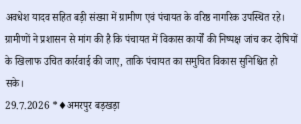अवधेश यादव सहित बड़ी संख्या में ग्रामीण एवं पंचायत के वरिष्ठ नागरिक उपस्थित रहे। ग्रामीणों ने प्रशासन से मांग की है कि पंचायत में विकास कार्यों की निष्पक्ष जांच कर दोषियों के खिलाफ उचित कार्रवाई की जाए, ताकि पंचायत का समुचित विकास सुनिश्चित हो सके।
29.7.2026 *♦अमरपुर बड़खड़ा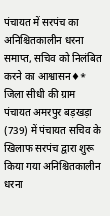पंचायत में सरपंच का अनिश्चितकालीन धरना समाप्त, सचिव को निलंबित करने का आश्वासन♦* जिला सीधी की ग्राम पंचायत अमरपुर बड़खड़ा (739) में पंचायत सचिव के खिलाफ सरपंच द्वारा शुरू किया गया अनिश्चितकालीन धरना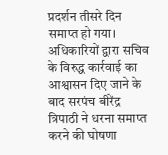प्रदर्शन तीसरे दिन समाप्त हो गया। अधिकारियों द्वारा सचिव के विरुद्ध कार्रवाई का आश्वासन दिए जाने के बाद सरपंच बीरेंद्र त्रिपाठी ने धरना समाप्त करने की घोषणा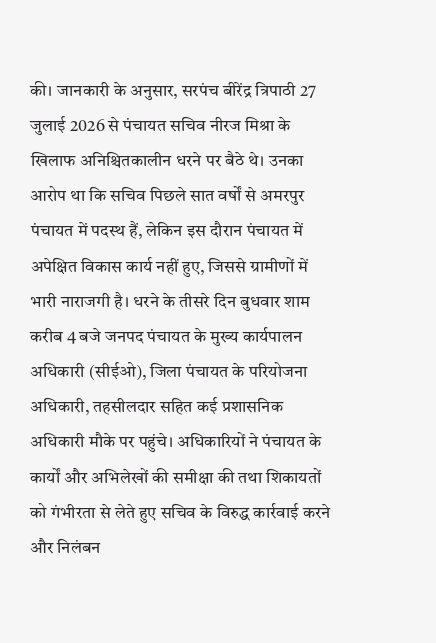की। जानकारी के अनुसार, सरपंच बीरेंद्र त्रिपाठी 27 जुलाई 2026 से पंचायत सचिव नीरज मिश्रा के खिलाफ अनिश्चितकालीन धरने पर बैठे थे। उनका आरोप था कि सचिव पिछले सात वर्षों से अमरपुर पंचायत में पदस्थ हैं, लेकिन इस दौरान पंचायत में अपेक्षित विकास कार्य नहीं हुए, जिससे ग्रामीणों में भारी नाराजगी है। धरने के तीसरे दिन बुधवार शाम करीब 4 बजे जनपद पंचायत के मुख्य कार्यपालन अधिकारी (सीईओ), जिला पंचायत के परियोजना अधिकारी, तहसीलदार सहित कई प्रशासनिक अधिकारी मौके पर पहुंचे। अधिकारियों ने पंचायत के कार्यों और अभिलेखों की समीक्षा की तथा शिकायतों को गंभीरता से लेते हुए सचिव के विरुद्ध कार्रवाई करने और निलंबन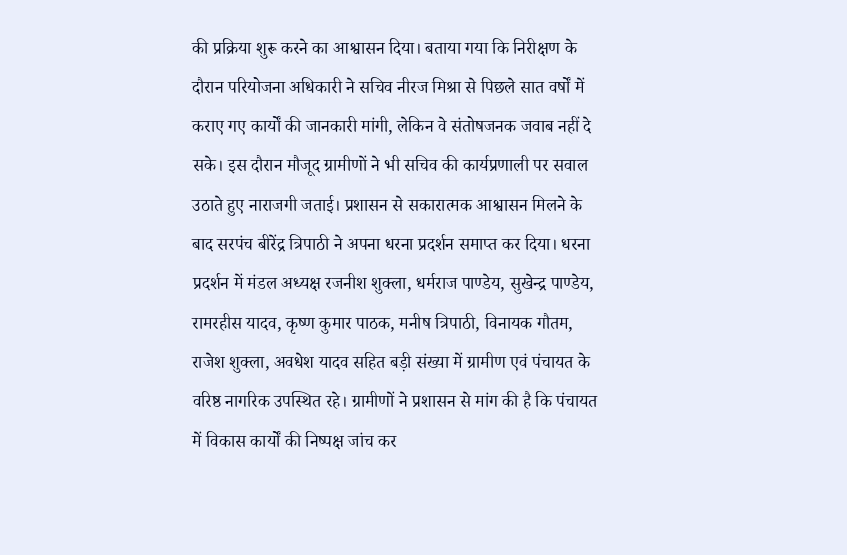की प्रक्रिया शुरू करने का आश्वासन दिया। बताया गया कि निरीक्षण के दौरान परियोजना अधिकारी ने सचिव नीरज मिश्रा से पिछले सात वर्षों में कराए गए कार्यों की जानकारी मांगी, लेकिन वे संतोषजनक जवाब नहीं दे सके। इस दौरान मौजूद ग्रामीणों ने भी सचिव की कार्यप्रणाली पर सवाल उठाते हुए नाराजगी जताई। प्रशासन से सकारात्मक आश्वासन मिलने के बाद सरपंच बीरेंद्र त्रिपाठी ने अपना धरना प्रदर्शन समाप्त कर दिया। धरना प्रदर्शन में मंडल अध्यक्ष रजनीश शुक्ला, धर्मराज पाण्डेय, सुखेन्द्र पाण्डेय, रामरहीस यादव, कृष्ण कुमार पाठक, मनीष त्रिपाठी, विनायक गौतम, राजेश शुक्ला, अवधेश यादव सहित बड़ी संख्या में ग्रामीण एवं पंचायत के वरिष्ठ नागरिक उपस्थित रहे। ग्रामीणों ने प्रशासन से मांग की है कि पंचायत में विकास कार्यों की निष्पक्ष जांच कर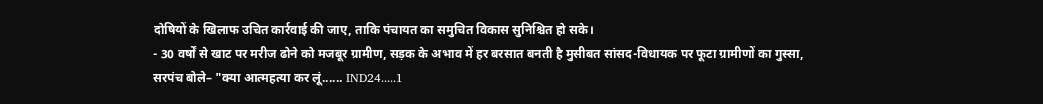दोषियों के खिलाफ उचित कार्रवाई की जाए, ताकि पंचायत का समुचित विकास सुनिश्चित हो सके।
- 30 वर्षों से खाट पर मरीज ढोने को मजबूर ग्रामीण, सड़क के अभाव में हर बरसात बनती है मुसीबत सांसद-विधायक पर फूटा ग्रामीणों का गुस्सा, सरपंच बोले– "क्या आत्महत्या कर लूं...... IND24.....1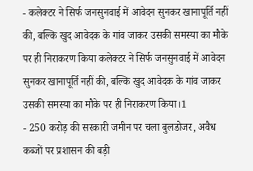- कलेक्टर ने सिर्फ जनसुनवाई में आवेदन सुनकर खानापूर्ति नहीं की, बल्कि खुद आवेदक के गांव जाकर उसकी समस्या का मौके पर ही निराकरण किया कलेक्टर ने सिर्फ जनसुनवाई में आवेदन सुनकर खानापूर्ति नहीं की, बल्कि खुद आवेदक के गांव जाकर उसकी समस्या का मौके पर ही निराकरण किया।1
- 250 करोड़ की सरकारी जमीन पर चला बुलडोजर, अवैध कब्जों पर प्रशासन की बड़ी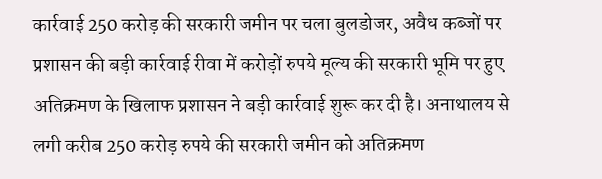कार्रवाई 250 करोड़ की सरकारी जमीन पर चला बुलडोजर, अवैध कब्जों पर प्रशासन की बड़ी कार्रवाई रीवा में करोड़ों रुपये मूल्य की सरकारी भूमि पर हुए अतिक्रमण के खिलाफ प्रशासन ने बड़ी कार्रवाई शुरू कर दी है। अनाथालय से लगी करीब 250 करोड़ रुपये की सरकारी जमीन को अतिक्रमण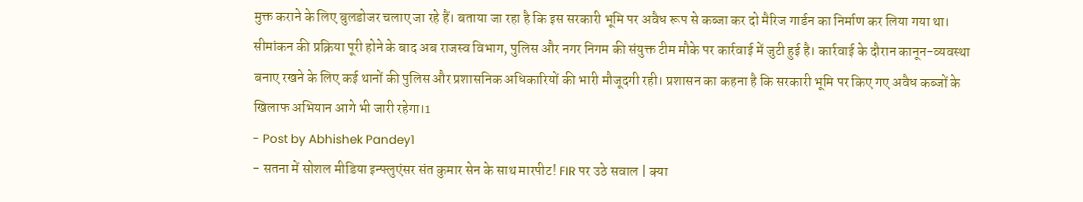मुक्त कराने के लिए बुलडोजर चलाए जा रहे हैं। बताया जा रहा है कि इस सरकारी भूमि पर अवैध रूप से कब्जा कर दो मैरिज गार्डन का निर्माण कर लिया गया था। सीमांकन की प्रक्रिया पूरी होने के बाद अब राजस्व विभाग, पुलिस और नगर निगम की संयुक्त टीम मौके पर कार्रवाई में जुटी हुई है। कार्रवाई के दौरान कानून-व्यवस्था बनाए रखने के लिए कई थानों की पुलिस और प्रशासनिक अधिकारियों की भारी मौजूदगी रही। प्रशासन का कहना है कि सरकारी भूमि पर किए गए अवैध कब्जों के खिलाफ अभियान आगे भी जारी रहेगा।1
- Post by Abhishek Pandey1
- सतना में सोशल मीडिया इन्फ्लुएंसर संत कुमार सेन के साथ मारपीट! FIR पर उठे सवाल | क्या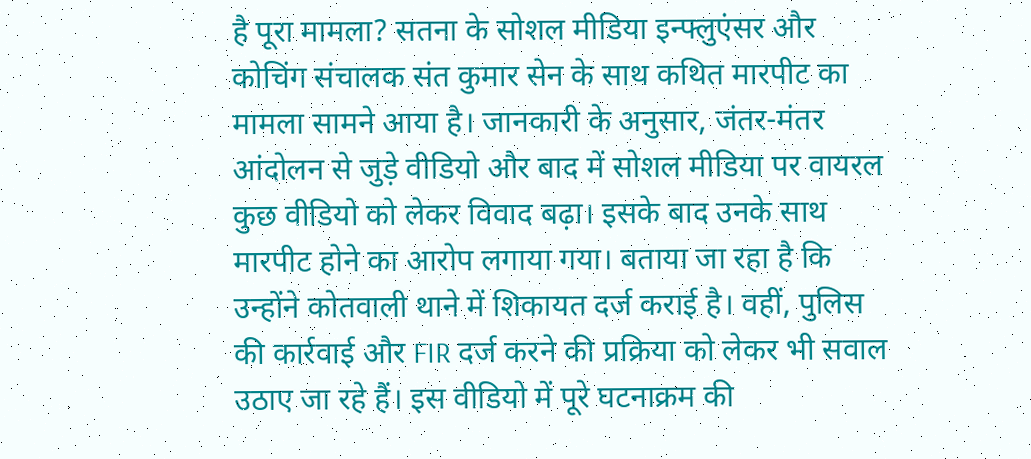है पूरा मामला? सतना के सोशल मीडिया इन्फ्लुएंसर और कोचिंग संचालक संत कुमार सेन के साथ कथित मारपीट का मामला सामने आया है। जानकारी के अनुसार, जंतर-मंतर आंदोलन से जुड़े वीडियो और बाद में सोशल मीडिया पर वायरल कुछ वीडियो को लेकर विवाद बढ़ा। इसके बाद उनके साथ मारपीट होने का आरोप लगाया गया। बताया जा रहा है कि उन्होंने कोतवाली थाने में शिकायत दर्ज कराई है। वहीं, पुलिस की कार्रवाई और FIR दर्ज करने की प्रक्रिया को लेकर भी सवाल उठाए जा रहे हैं। इस वीडियो में पूरे घटनाक्रम की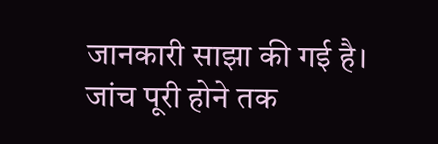जानकारी साझा की गई है। जांच पूरी होने तक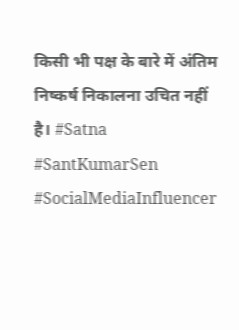किसी भी पक्ष के बारे में अंतिम निष्कर्ष निकालना उचित नहीं है। #Satna #SantKumarSen #SocialMediaInfluencer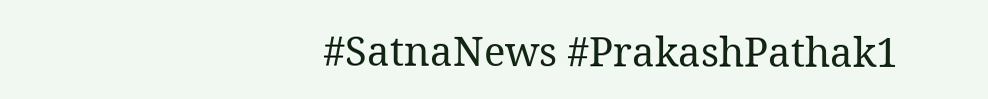#SatnaNews #PrakashPathak1